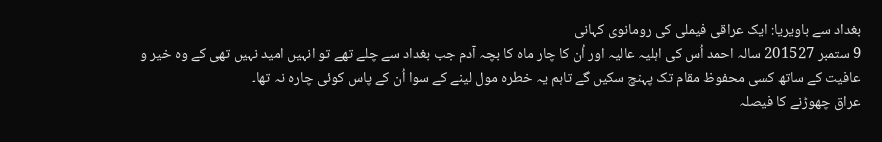بغداد سے باویریا: ایک عراقی فیملی کی رومانوی کہانی
9 ستمبر 201527 سالہ احمد اُس کی اہلیہ عالیہ اور اُن کا چار ماہ کا بچہ آدم جب بغداد سے چلے تھے تو انہیں امید نہیں تھی کے وہ خیر و عافیت کے ساتھ کسی محفوظ مقام تک پہنچ سکیں گے تاہم یہ خطرہ مول لینے کے سوا اُن کے پاس کوئی چارہ نہ تھا۔
عراق چھوڑنے کا فیصلہ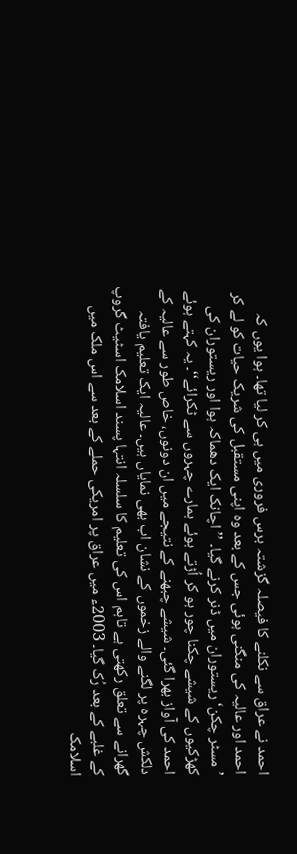احمد نے عراق سے نکلنے کا فیصلہ گزشتہ برس فروری میں ہی کر لیا تھا۔ ہوا یوں کہ احمد اور عالیہ کی منگنی ہوئی جس کے بعد وہ اپنی مستقبل کی شریک حیات کو لے کر ’مسٹر چکن‘ ریستوران میں ڈنر کرنے گیا۔ ’’ اچانک ایک دھماکہ ہوا اور ریستوران کی کھڑکیوں کے شیشے چکنا چور ہو کر اُڑتے ہوئے ہمارے چہروں سے ٹکرائے‘‘۔ یہ کہتے ہوئے احمد کی آواز بھرا گئی۔ شیشے چبھنے کے نتیجے میں ان دونوں، خاص طور سے عالیہ کے دلکش چہرہ پر لگنے والے زخموں کے نشان اب بھی نمایاں ہیں۔ عالیہ ایک تعلیم یافتہ گھرانے سے تعلق رکھتی ہے تاہم اس کی تعلیم کا سلسلہ انتہا پسند اسلامک اسٹیٹ گروپ کے غلبے کے بعد رُک گیا۔ 2003ء میں عراق پر امریکی حملے کے بعد سے اس ملک میں اسلامک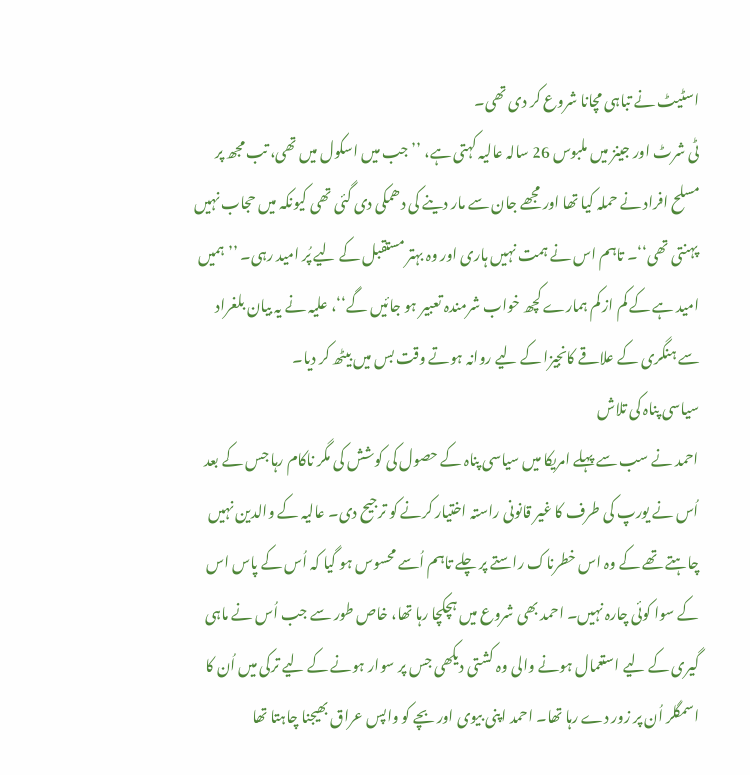اسٹیٹ نے تباہی مچانا شروع کر دی تھی۔
ٹی شرٹ اور جینز میں ملبوس 26 سالہ عالیہ کہتی ہے، ’’جب میں اسکول میں تھی، تب مجھ پر مسلح افراد نے حملہ کیا تھا اور مجھے جان سے مار دینے کی دھمکی دی گئی تھی کیونکہ میں حجاب نہیں پہنتی تھی‘‘۔ تاہم اس نے ہمت نہیں ہاری اور وہ بہتر مستقبل کے لیے پُر امید رہی۔ ’’ہمیں امید ہے کے کم از کم ہمارے کچھ خواب شرمندہ تعبیر ہو جائیں گے‘‘، علیہ نے یہ بیان بلغراد سے ہنگری کے علاقے کانجیزا کے لیے روانہ ہوتے وقت بس میں بیٹھ کر دیا۔
سیاسی پناہ کی تلاش
احمد نے سب سے پہلے امریکا میں سیاسی پناہ کے حصول کی کوشش کی مگر ناکام رہا جس کے بعد اُس نے یورپ کی طرف کا غیر قانونی راستہ اختیار کرنے کو ترجیح دی۔ عالیہ کے والدین نہیں چاہتے تھے کے وہ اس خطرناک راستے پر چلے تاہم اُسے محسوس ہو گیا کہ اُس کے پاس اس کے سوا کوئی چارہ نہیں۔ احمد بھی شروع میں ہچکچا رہا تھا، خاص طور سے جب اُس نے ماہی گیری کے لیے استعمال ہونے والی وہ کشتی دیکھی جس پر سوار ہونے کے لیے ترکی میں اُن کا اسمگلر اُن پر زور دے رہا تھا۔ احمد اپنی بیوی اور بچے کو واپس عراق بھیجنا چاہتا تھا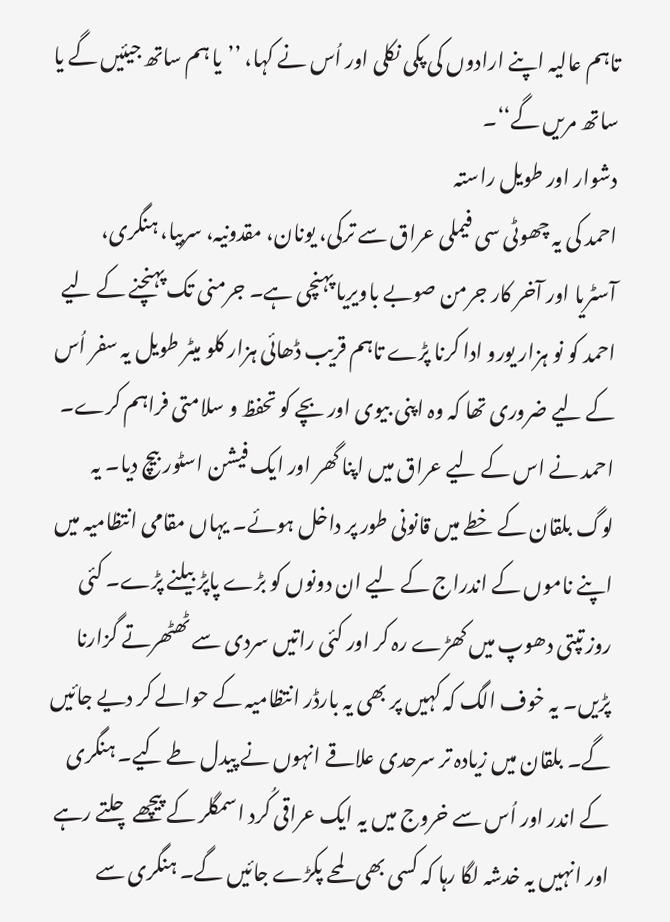تاہم عالیہ اپنے ارادوں کی پکی نکلی اور اُس نے کہا، ’’یا ہم ساتھ جیئیں گے یا ساتھ مریں گے‘‘۔
دشوار اور طویل راستہ
احمد کی یہ چھوٹی سی فیملی عراق سے ترکی، یونان، مقدونیہ، سربیا، ہنگری، آسٹریا اور آخر کار جرمن صوبے باویریا پہنچی ہے۔ جرمنی تک پہنچنے کے لیے احمد کو نو ہزار یورو ادا کرنا پڑے تاہم قریب ڈھائی ہزار کلو میٹر طویل یہ سفر اُس کے لیے ضروری تھا کہ وہ اپنی بیوی اور بچے کو تحفظ و سلامتی فراہم کرے۔ احمد نے اس کے لیے عراق میں اپنا گھر اور ایک فیشن اسٹور بیچ دیا۔ یہ لوگ بلقان کے خطے میں قانونی طور پر داخل ہوئے۔ یہاں مقامی انتظامیہ میں اپنے ناموں کے اندراج کے لیے ان دونوں کو بڑے پاپڑ بیلنے پڑے۔ کئی روز تپتی دھوپ میں کھڑے رہ کر اور کئی راتیں سردی سے ٹھٹھرتے گزارنا پڑیں۔ یہ خوف الگ کہ کہیں پر بھی یہ بارڈر انتظامیہ کے حوالے کر دیے جائیں گے۔ بلقان میں زیادہ تر سرحدی علاقے انہوں نے پیدل طے کیے۔ ہنگری کے اندر اور اُس سے خروج میں یہ ایک عراقی کُرد اسمگلر کے پیچھے چلتے رہے اور انہیں یہ خدشہ لگا رہا کہ کسی بھی لمحے پکڑے جائیں گے۔ ہنگری سے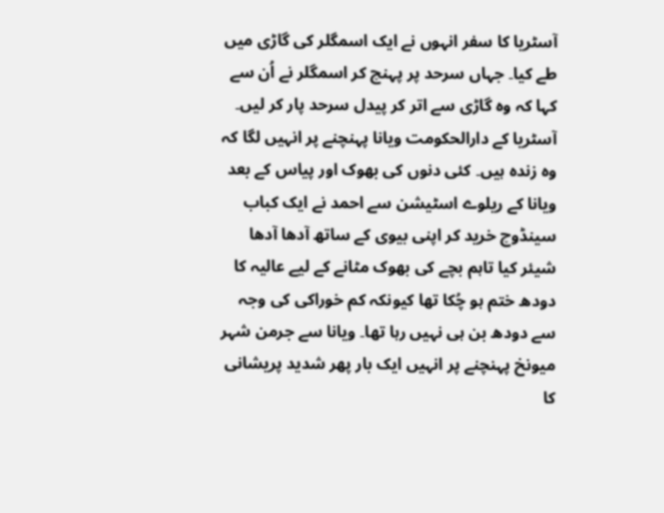آسٹریا کا سفر انہوں نے ایک اسمگلر کی گاڑی میں طے کیا۔ جہاں سرحد پر پہنچ کر اسمگلر نے اُن سے کہا کہ وہ گاڑی سے اتر کر پیدل سرحد پار کر لیں۔
آسٹریا کے دارالحکومت ویانا پہنچنے پر انہیں لگا کہ وہ زندہ ہیں۔ کئی دنوں کی بھوک اور پیاس کے بعد ویانا کے ریلوے اسٹیشن سے احمد نے ایک کباب سینڈوچ خرید کر اپنی بیوی کے ساتھ آدھا آدھا شیئر کیا تاہم بچے کی بھوک مٹانے کے لیے عالیہ کا دودھ ختم ہو چُکا تھا کیونکہ کم خوراکی کی وجہ سے دودھ بن ہی نہیں رہا تھا۔ ویانا سے جرمن شہر میونخ پہنچنے پر انہیں ایک بار پھر شدید پریشانی کا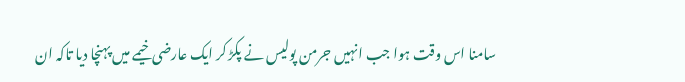سامنا اس وقت ہوا جب انہیں جرمن پولیس نے پکڑ کر ایک عارضی خیمے میں پہنچا دیا تاکہ ان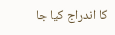کا اندراج کیا جا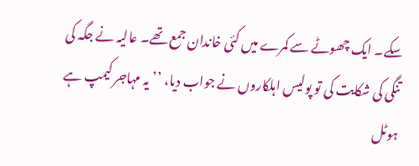سکے۔ ایک چھوٹے سے کمرے میں کئی خاندان جمع تھے۔ عالیہ نے جگہ کی تنگی کی شکایت کی تو پولیس اہلکاروں نے جواب دیا، ’’یہ مہاجر کیمپ ہے ہوٹل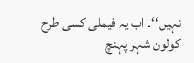نہیں‘‘۔ اب یہ فیملی کسی طرح کولون شہر پہنچ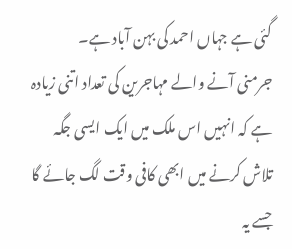گئی ہے جہاں احمد کی بہن آباد ہے۔
جرمنی آنے والے مہاجرین کی تعداد اتنی زیادہ ہے کہ انہیں اس ملک میں ایک ایسی جگہ تلاش کرنے میں ابھی کافی وقت لگ جائے گا جسے یہ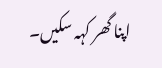اپنا گھر کہہ سکیں۔